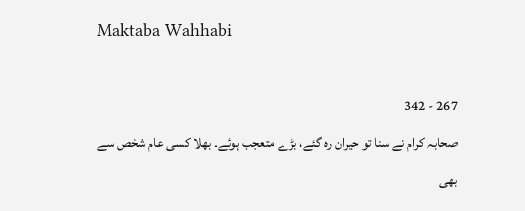Maktaba Wahhabi

267 - 342
صحابہ کرام نے سنا تو حیران رہ گئے، بڑے متعجب ہوئے۔ بھلا کسی عام شخص سے بھی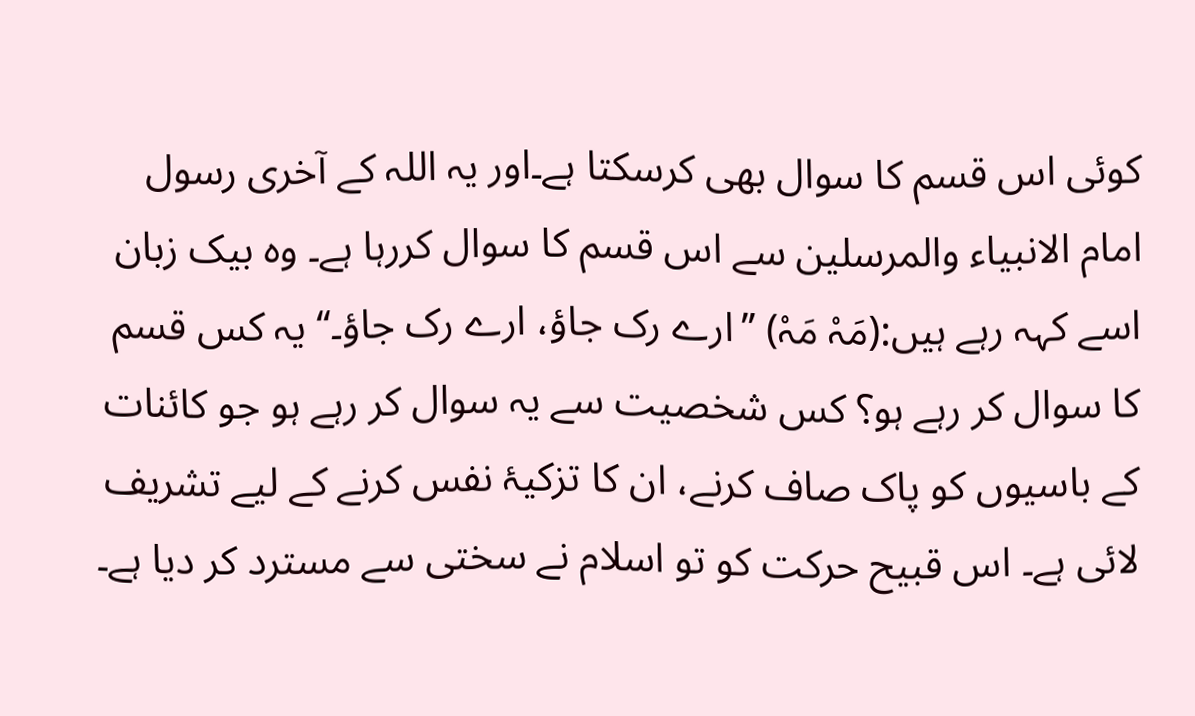کوئی اس قسم کا سوال بھی کرسکتا ہے۔اور یہ اللہ کے آخری رسول امام الانبیاء والمرسلین سے اس قسم کا سوال کررہا ہے۔ وہ بیک زبان اسے کہہ رہے ہیں:(مَہْ مَہْ) ’’ارے رک جاؤ، ارے رک جاؤ۔‘‘ یہ کس قسم کا سوال کر رہے ہو؟ کس شخصیت سے یہ سوال کر رہے ہو جو کائنات کے باسیوں کو پاک صاف کرنے، ان کا تزکیۂ نفس کرنے کے لیے تشریف لائی ہے۔ اس قبیح حرکت کو تو اسلام نے سختی سے مسترد کر دیا ہے۔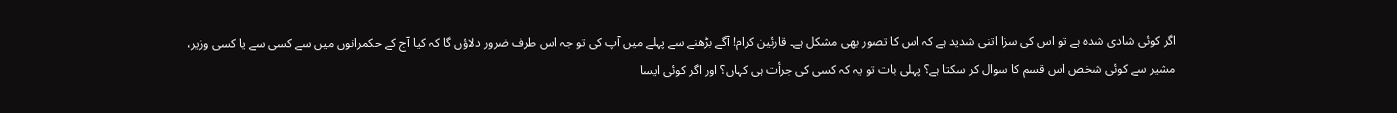اگر کوئی شادی شدہ ہے تو اس کی سزا اتنی شدید ہے کہ اس کا تصور بھی مشکل ہے۔ قارئین کرام! آگے بڑھنے سے پہلے میں آپ کی تو جہ اس طرف ضرور دلاؤں گا کہ کیا آج کے حکمرانوں میں سے کسی سے یا کسی وزیر، مشیر سے کوئی شخص اس قسم کا سوال کر سکتا ہے؟ پہلی بات تو یہ کہ کسی کی جرأت ہی کہاں؟ اور اگر کوئی ایسا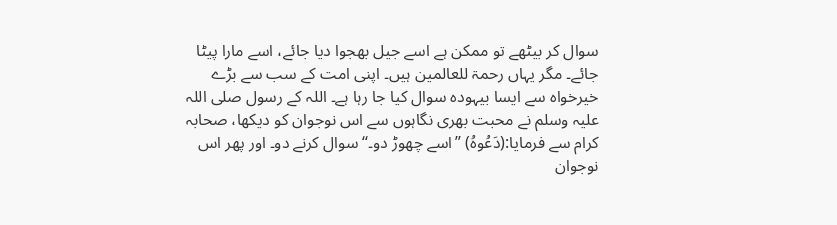سوال کر بیٹھے تو ممکن ہے اسے جیل بھجوا دیا جائے، اسے مارا پیٹا جائے۔ مگر یہاں رحمۃ للعالمین ہیں۔ اپنی امت کے سب سے بڑے خیرخواہ سے ایسا بیہودہ سوال کیا جا رہا ہے۔ اللہ کے رسول صلی اللہ علیہ وسلم نے محبت بھری نگاہوں سے اس نوجوان کو دیکھا، صحابہ کرام سے فرمایا:(دَعُوہُ) ’’اسے چھوڑ دو۔‘‘ سوال کرنے دو۔ اور پھر اس نوجوان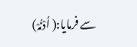سے فرمایا:( اُدْنُہْ)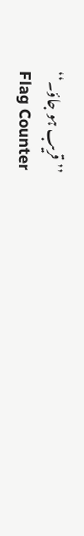’’قریب ہو جاؤ۔‘‘
Flag Counter